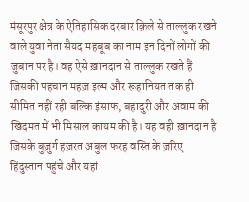मंसूरपुर क्षेत्र के ऐतिहासिक दरबार क़िले से ताल्लुक रखने वाले युवा नेता सैयद महबूब का नाम इन दिनों लोगों की जुबान पर है। वह ऐसे ख़ानदान से ताल्लुक रखते हैं जिसकी पहचान महज़ इल्म और रूहानियत तक ही सीमित नहीं रही बल्कि इंसाफ, बहादुरी और अवाम की खिदमत में भी मिसाल कायम की है। यह वही ख़ानदान है जिसके बुज़ुर्ग हज़रत अबुल फरह वस्ति के ज़रिए हिंदुस्तान पहुंचे और यहां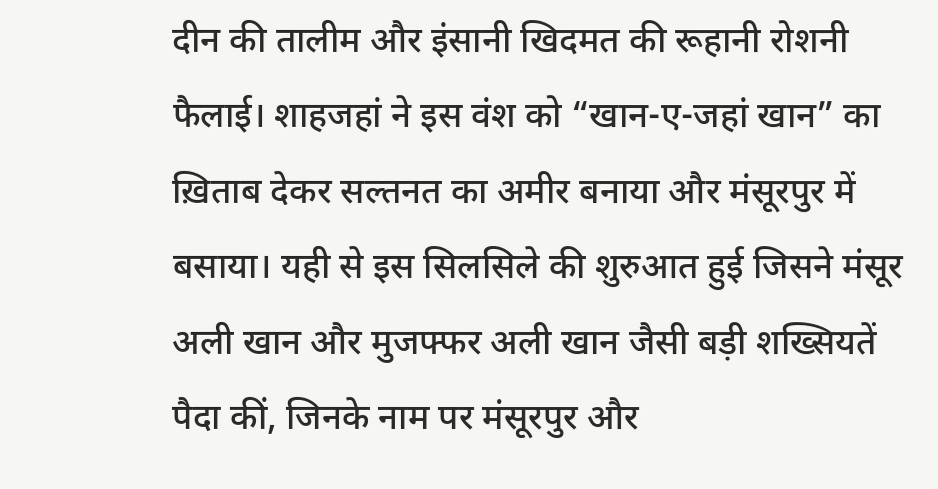दीन की तालीम और इंसानी खिदमत की रूहानी रोशनी फैलाई। शाहजहां ने इस वंश को “खान-ए-जहां खान” का ख़िताब देकर सल्तनत का अमीर बनाया और मंसूरपुर में बसाया। यही से इस सिलसिले की शुरुआत हुई जिसने मंसूर अली खान और मुजफ्फर अली खान जैसी बड़ी शख्सियतें पैदा कीं, जिनके नाम पर मंसूरपुर और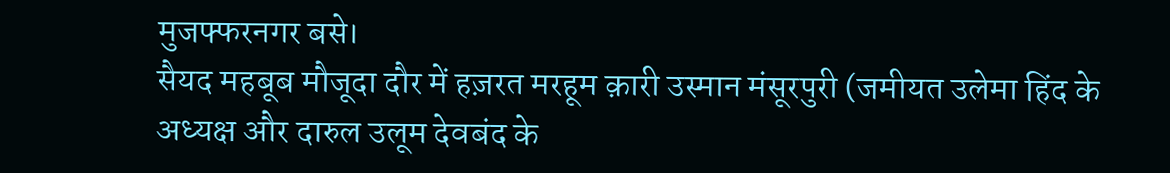मुजफ्फरनगर बसे।
सैयद महबूब मौजूदा दौर में हज़रत मरहूम क़ारी उस्मान मंसूरपुरी (जमीयत उलेमा हिंद के अध्यक्ष और दारुल उलूम देवबंद के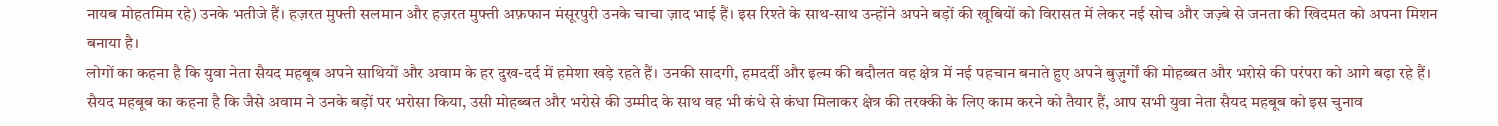नायब मोहतमिम रहे) उनके भतीजे हैं। हज़रत मुफ्ती सलमान और हज़रत मुफ्ती अफ़फान मंसूरपुरी उनके चाचा ज़ाद भाई हैं। इस रिश्ते के साथ-साथ उन्होंने अपने बड़ों की खूबियों को विरासत में लेकर नई सोच और जज़्बे से जनता की खिदमत को अपना मिशन बनाया है।
लोगों का कहना है कि युवा नेता सैयद महबूब अपने साथियों और अवाम के हर दुख-दर्द में हमेशा खड़े रहते हैं। उनकी सादगी, हमदर्दी और इल्म की बदौलत वह क्षेत्र में नई पहचान बनाते हुए अपने बुज़ुर्गों की मोहब्बत और भरोसे की परंपरा को आगे बढ़ा रहे हैं।
सैयद महबूब का कहना है कि जैसे अवाम ने उनके बड़ों पर भरोसा किया, उसी मोहब्बत और भरोसे की उम्मीद के साथ वह भी कंधे से कंधा मिलाकर क्षेत्र की तरक्की के लिए काम करने को तैयार हैं, आप सभी युवा नेता सैयद महबूब को इस चुनाव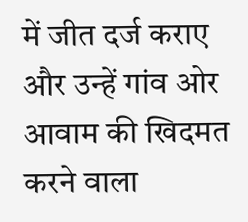में जीत दर्ज कराए और उन्हें गांव ओर आवाम की खिदमत करने वाला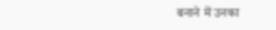बनाने में उनका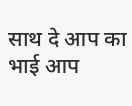साथ दे आप का भाई आप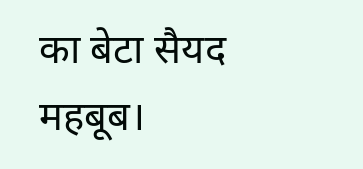का बेटा सैयद महबूब।